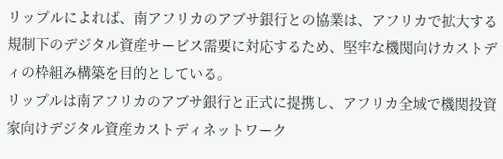リップルによれば、南アフリカのアブサ銀行との協業は、アフリカで拡大する規制下のデジタル資産サービス需要に対応するため、堅牢な機関向けカストディの枠組み構築を目的としている。
リップルは南アフリカのアブサ銀行と正式に提携し、アフリカ全域で機関投資家向けデジタル資産カストディネットワーク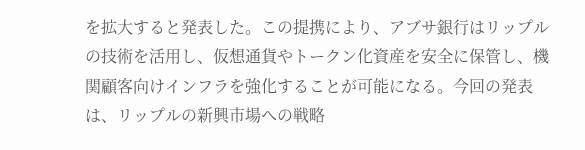を拡大すると発表した。この提携により、アブサ銀行はリップルの技術を活用し、仮想通貨やトークン化資産を安全に保管し、機関顧客向けインフラを強化することが可能になる。今回の発表は、リップルの新興市場への戦略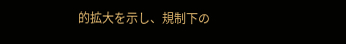的拡大を示し、規制下の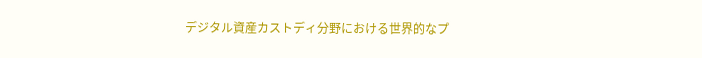デジタル資産カストディ分野における世界的なプ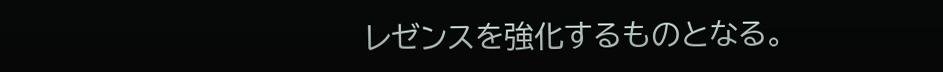レゼンスを強化するものとなる。